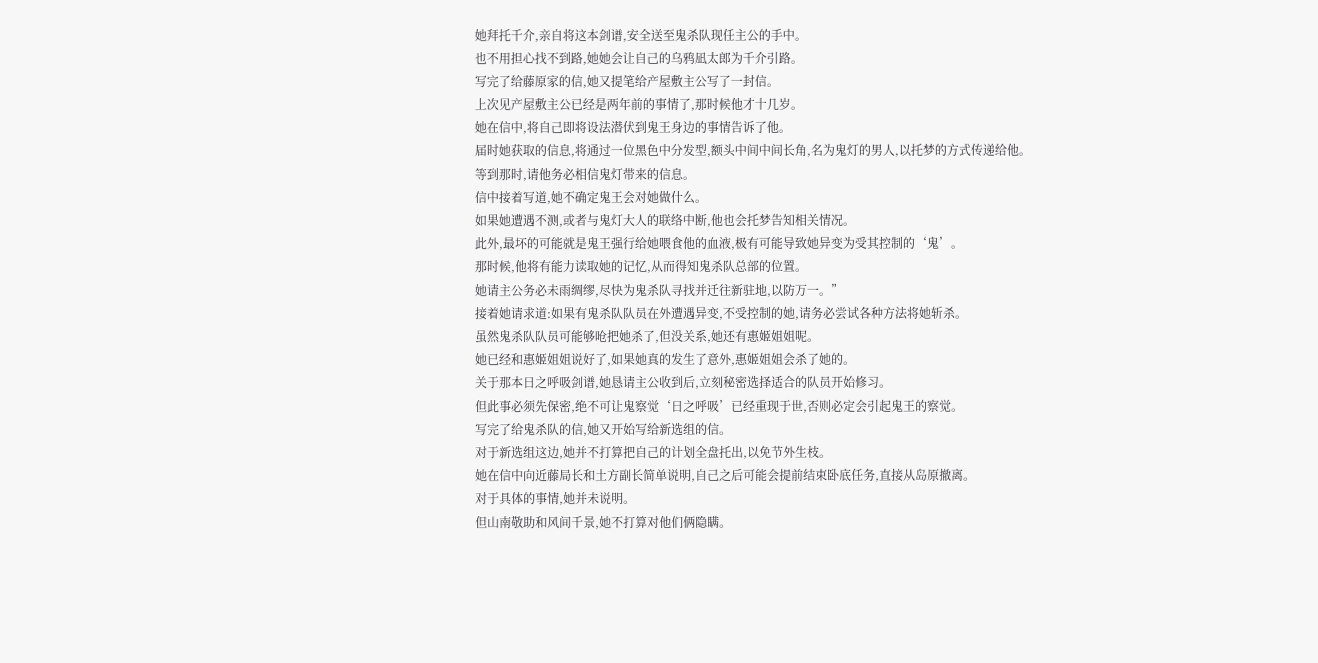她拜托千介,亲自将这本剑谱,安全送至鬼杀队现任主公的手中。
也不用担心找不到路,她她会让自己的乌鸦凪太郎为千介引路。
写完了给藤原家的信,她又提笔给产屋敷主公写了一封信。
上次见产屋敷主公已经是两年前的事情了,那时候他才十几岁。
她在信中,将自己即将设法潜伏到鬼王身边的事情告诉了他。
届时她获取的信息,将通过一位黑色中分发型,额头中间中间长角,名为鬼灯的男人,以托梦的方式传递给他。
等到那时,请他务必相信鬼灯带来的信息。
信中接着写道,她不确定鬼王会对她做什么。
如果她遭遇不测,或者与鬼灯大人的联络中断,他也会托梦告知相关情况。
此外,最坏的可能就是鬼王强行给她喂食他的血液,极有可能导致她异变为受其控制的‘鬼’。
那时候,他将有能力读取她的记忆,从而得知鬼杀队总部的位置。
她请主公务必未雨绸缪,尽快为鬼杀队寻找并迁往新驻地,以防万一。”
接着她请求道:如果有鬼杀队队员在外遭遇异变,不受控制的她,请务必尝试各种方法将她斩杀。
虽然鬼杀队队员可能够呛把她杀了,但没关系,她还有惠姬姐姐呢。
她已经和惠姬姐姐说好了,如果她真的发生了意外,惠姬姐姐会杀了她的。
关于那本日之呼吸剑谱,她恳请主公收到后,立刻秘密选择适合的队员开始修习。
但此事必须先保密,绝不可让鬼察觉‘日之呼吸’已经重现于世,否则必定会引起鬼王的察觉。
写完了给鬼杀队的信,她又开始写给新选组的信。
对于新选组这边,她并不打算把自己的计划全盘托出,以免节外生枝。
她在信中向近藤局长和土方副长简单说明,自己之后可能会提前结束卧底任务,直接从岛原撤离。
对于具体的事情,她并未说明。
但山南敬助和风间千景,她不打算对他们俩隐瞒。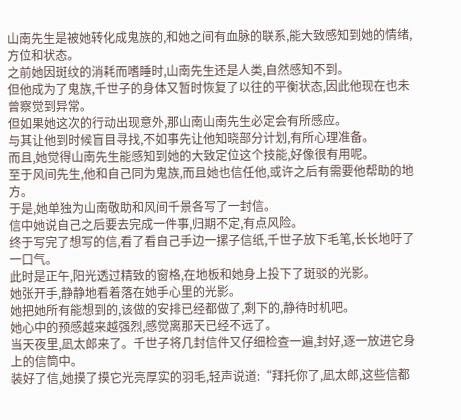山南先生是被她转化成鬼族的,和她之间有血脉的联系,能大致感知到她的情绪,方位和状态。
之前她因斑纹的消耗而嗜睡时,山南先生还是人类,自然感知不到。
但他成为了鬼族,千世子的身体又暂时恢复了以往的平衡状态,因此他现在也未曾察觉到异常。
但如果她这次的行动出现意外,那山南山南先生必定会有所感应。
与其让他到时候盲目寻找,不如事先让他知晓部分计划,有所心理准备。
而且,她觉得山南先生能感知到她的大致定位这个技能,好像很有用呢。
至于风间先生,他和自己同为鬼族,而且她也信任他,或许之后有需要他帮助的地方。
于是,她单独为山南敬助和风间千景各写了一封信。
信中她说自己之后要去完成一件事,归期不定,有点风险。
终于写完了想写的信,看了看自己手边一摞子信纸,千世子放下毛笔,长长地吁了一口气。
此时是正午,阳光透过精致的窗格,在地板和她身上投下了斑驳的光影。
她张开手,静静地看着落在她手心里的光影。
她把她所有能想到的,该做的安排已经都做了,剩下的,静待时机吧。
她心中的预感越来越强烈,感觉离那天已经不远了。
当天夜里,凪太郎来了。千世子将几封信件又仔细检查一遍,封好,逐一放进它身上的信筒中。
装好了信,她摸了摸它光亮厚实的羽毛,轻声说道:“拜托你了,凪太郎,这些信都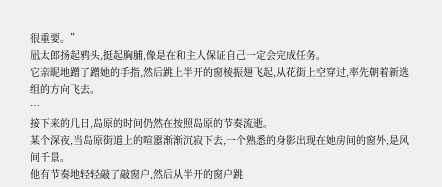很重要。”
凪太郎扬起鸦头,挺起胸脯,像是在和主人保证自己一定会完成任务。
它亲昵地蹭了蹭她的手指,然后跳上半开的窗棱振翅飞起,从花街上空穿过,率先朝着新选组的方向飞去。
…
接下来的几日,岛原的时间仍然在按照岛原的节奏流逝。
某个深夜,当岛原街道上的喧嚣渐渐沉寂下去,一个熟悉的身影出现在她房间的窗外,是风间千景。
他有节奏地轻轻敲了敲窗户,然后从半开的窗户跳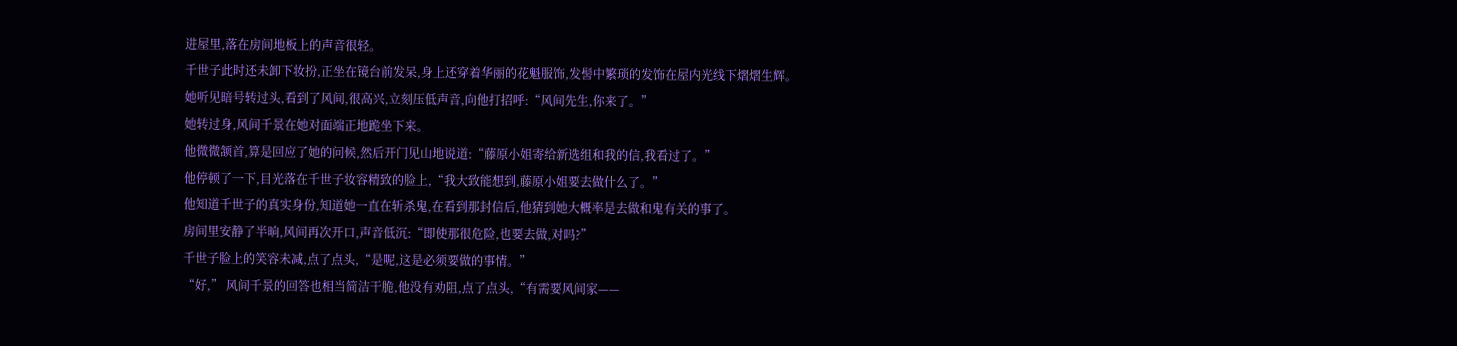进屋里,落在房间地板上的声音很轻。
千世子此时还未卸下妆扮,正坐在镜台前发呆,身上还穿着华丽的花魁服饰,发髻中繁琐的发饰在屋内光线下熠熠生辉。
她听见暗号转过头,看到了风间,很高兴,立刻压低声音,向他打招呼:“风间先生,你来了。”
她转过身,风间千景在她对面端正地跪坐下来。
他微微颔首,算是回应了她的问候,然后开门见山地说道:“藤原小姐寄给新选组和我的信,我看过了。”
他停顿了一下,目光落在千世子妆容精致的脸上,“我大致能想到,藤原小姐要去做什么了。”
他知道千世子的真实身份,知道她一直在斩杀鬼,在看到那封信后,他猜到她大概率是去做和鬼有关的事了。
房间里安静了半晌,风间再次开口,声音低沉:“即使那很危险,也要去做,对吗?”
千世子脸上的笑容未减,点了点头,“是呢,这是必须要做的事情。”
“好,” 风间千景的回答也相当简洁干脆,他没有劝阻,点了点头,“有需要风间家——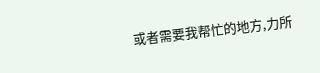或者需要我帮忙的地方,力所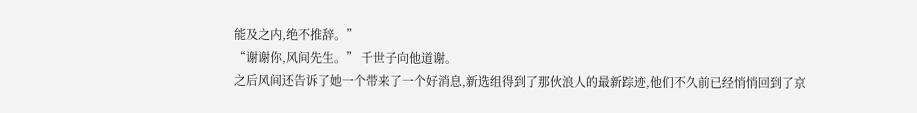能及之内,绝不推辞。”
“谢谢你,风间先生。” 千世子向他道谢。
之后风间还告诉了她一个带来了一个好消息,新选组得到了那伙浪人的最新踪迹,他们不久前已经悄悄回到了京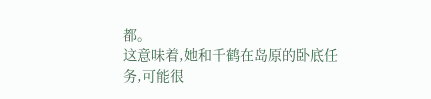都。
这意味着,她和千鹤在岛原的卧底任务,可能很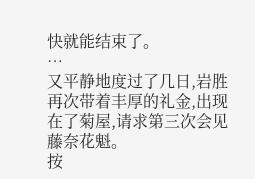快就能结束了。
…
又平静地度过了几日,岩胜再次带着丰厚的礼金,出现在了菊屋,请求第三次会见藤奈花魁。
按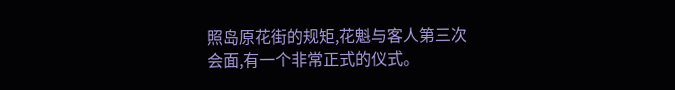照岛原花街的规矩,花魁与客人第三次会面,有一个非常正式的仪式。